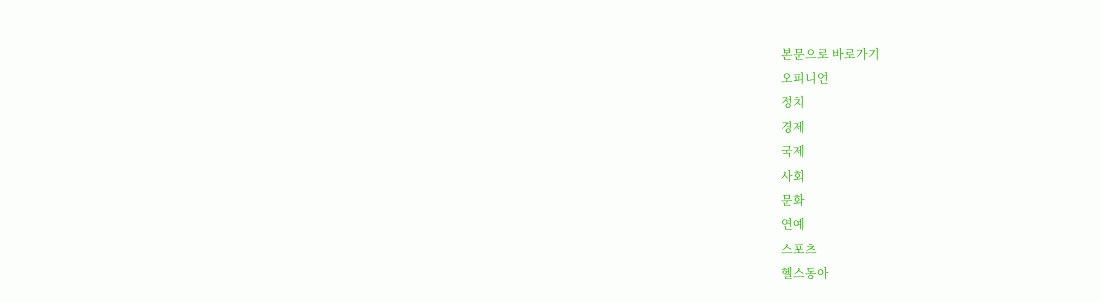본문으로 바로가기
오피니언
정치
경제
국제
사회
문화
연예
스포츠
헬스동아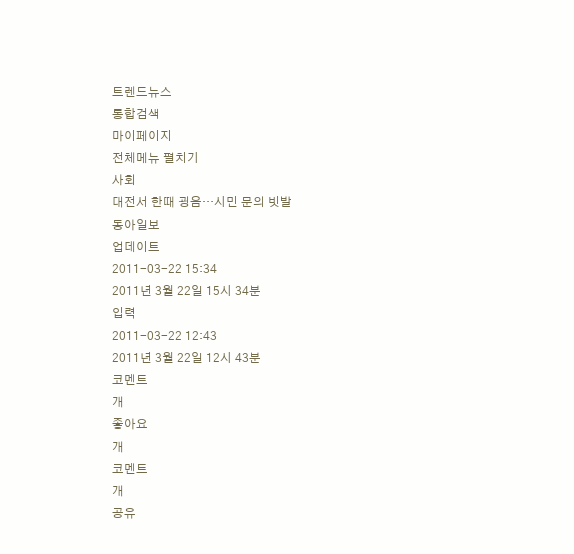트렌드뉴스
통합검색
마이페이지
전체메뉴 펼치기
사회
대전서 한때 굉음…시민 문의 빗발
동아일보
업데이트
2011-03-22 15:34
2011년 3월 22일 15시 34분
입력
2011-03-22 12:43
2011년 3월 22일 12시 43분
코멘트
개
좋아요
개
코멘트
개
공유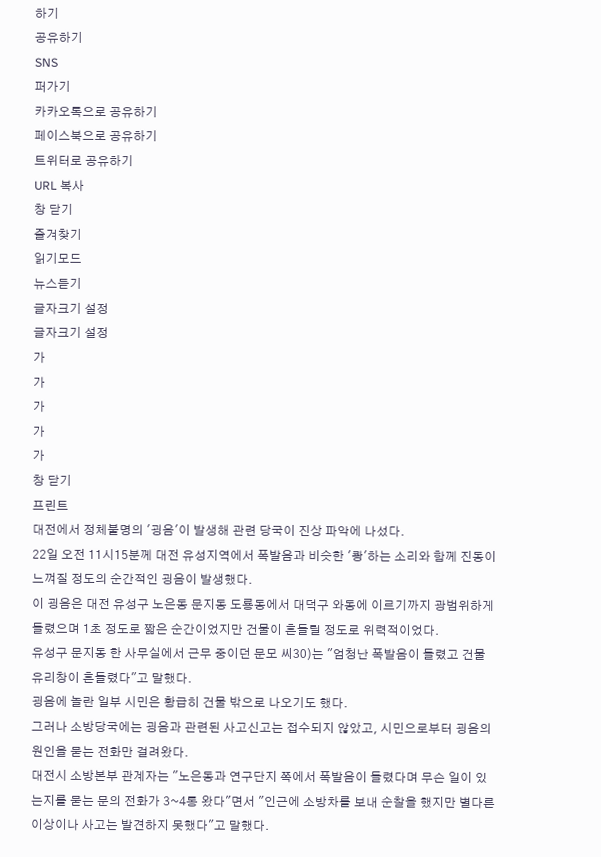하기
공유하기
SNS
퍼가기
카카오톡으로 공유하기
페이스북으로 공유하기
트위터로 공유하기
URL 복사
창 닫기
즐겨찾기
읽기모드
뉴스듣기
글자크기 설정
글자크기 설정
가
가
가
가
가
창 닫기
프린트
대전에서 정체불명의 '굉음'이 발생해 관련 당국이 진상 파악에 나섰다.
22일 오전 11시15분께 대전 유성지역에서 폭발음과 비슷한 '쾅'하는 소리와 함께 진동이 느껴질 정도의 순간적인 굉음이 발생했다.
이 굉음은 대전 유성구 노은동 문지동 도룡동에서 대덕구 와동에 이르기까지 광범위하게 들렸으며 1초 정도로 짧은 순간이었지만 건물이 흔들릴 정도로 위력적이었다.
유성구 문지동 한 사무실에서 근무 중이던 문모 씨30)는 "엄청난 폭발음이 들렸고 건물 유리창이 흔들렸다"고 말했다.
굉음에 놀란 일부 시민은 황급히 건물 밖으로 나오기도 했다.
그러나 소방당국에는 굉음과 관련된 사고신고는 접수되지 않았고, 시민으로부터 굉음의 원인을 묻는 전화만 걸려왔다.
대전시 소방본부 관계자는 "노은동과 연구단지 쪽에서 폭발음이 들렸다며 무슨 일이 있는지를 묻는 문의 전화가 3~4통 왔다"면서 "인근에 소방차를 보내 순찰을 했지만 별다른 이상이나 사고는 발견하지 못했다"고 말했다.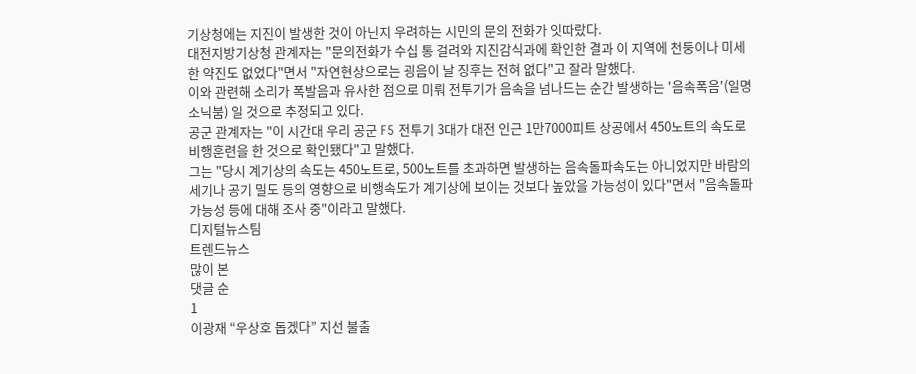기상청에는 지진이 발생한 것이 아닌지 우려하는 시민의 문의 전화가 잇따랐다.
대전지방기상청 관계자는 "문의전화가 수십 통 걸려와 지진감식과에 확인한 결과 이 지역에 천둥이나 미세한 약진도 없었다"면서 "자연현상으로는 굉음이 날 징후는 전혀 없다"고 잘라 말했다.
이와 관련해 소리가 폭발음과 유사한 점으로 미뤄 전투기가 음속을 넘나드는 순간 발생하는 '음속폭음'(일명 소닉붐) 일 것으로 추정되고 있다.
공군 관계자는 "이 시간대 우리 공군 F5 전투기 3대가 대전 인근 1만7000피트 상공에서 450노트의 속도로 비행훈련을 한 것으로 확인됐다"고 말했다.
그는 "당시 계기상의 속도는 450노트로, 500노트를 초과하면 발생하는 음속돌파속도는 아니었지만 바람의 세기나 공기 밀도 등의 영향으로 비행속도가 계기상에 보이는 것보다 높았을 가능성이 있다"면서 "음속돌파 가능성 등에 대해 조사 중"이라고 말했다.
디지털뉴스팀
트렌드뉴스
많이 본
댓글 순
1
이광재 “우상호 돕겠다” 지선 불출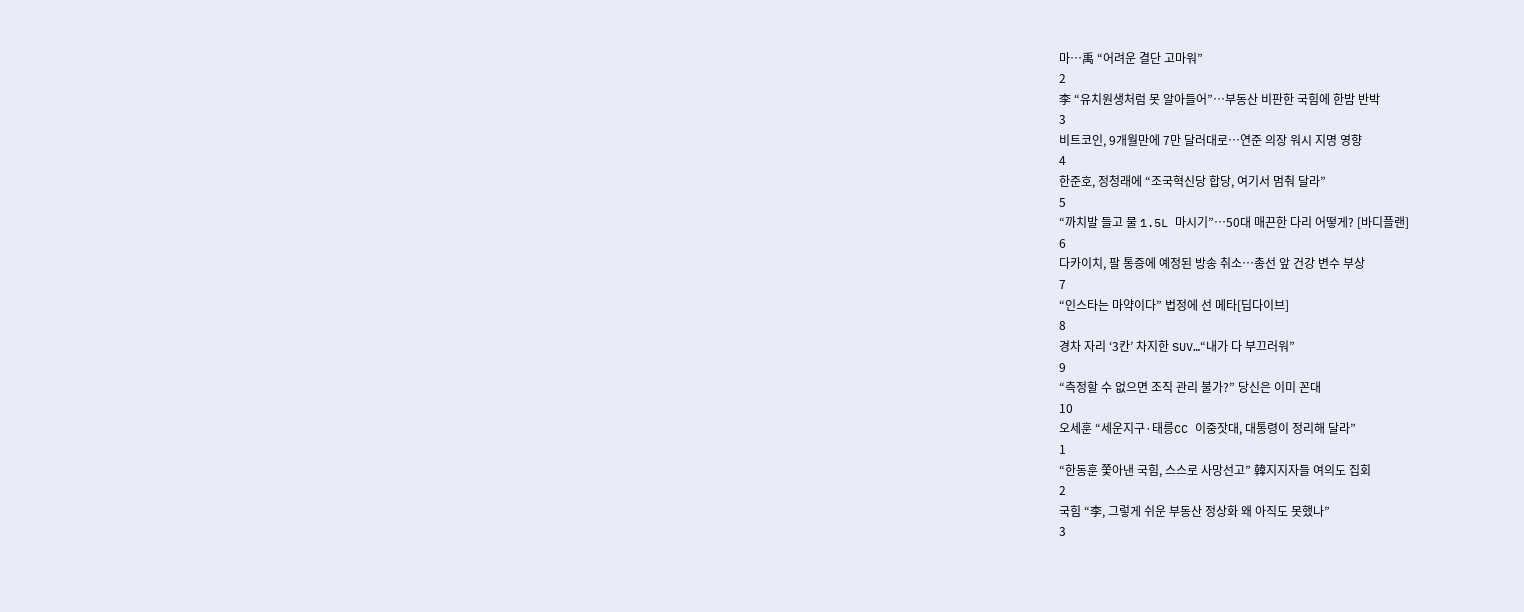마…禹 “어려운 결단 고마워”
2
李 “유치원생처럼 못 알아들어”…부동산 비판한 국힘에 한밤 반박
3
비트코인, 9개월만에 7만 달러대로…연준 의장 워시 지명 영향
4
한준호, 정청래에 “조국혁신당 합당, 여기서 멈춰 달라”
5
“까치발 들고 물 1.5L 마시기”…50대 매끈한 다리 어떻게? [바디플랜]
6
다카이치, 팔 통증에 예정된 방송 취소…총선 앞 건강 변수 부상
7
“인스타는 마약이다” 법정에 선 메타[딥다이브]
8
경차 자리 ‘3칸’ 차지한 SUV…“내가 다 부끄러워”
9
“측정할 수 없으면 조직 관리 불가?” 당신은 이미 꼰대
10
오세훈 “세운지구·태릉CC 이중잣대, 대통령이 정리해 달라”
1
“한동훈 쫓아낸 국힘, 스스로 사망선고” 韓지지자들 여의도 집회
2
국힘 “李, 그렇게 쉬운 부동산 정상화 왜 아직도 못했나”
3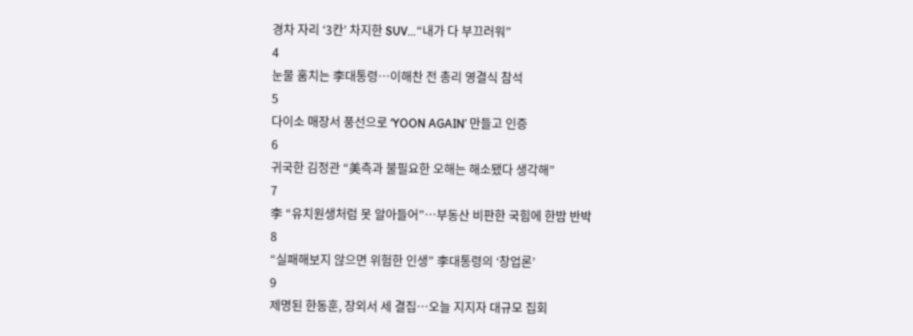경차 자리 ‘3칸’ 차지한 SUV…“내가 다 부끄러워”
4
눈물 훔치는 李대통령…이해찬 전 총리 영결식 참석
5
다이소 매장서 풍선으로 ‘YOON AGAIN’ 만들고 인증
6
귀국한 김정관 “美측과 불필요한 오해는 해소됐다 생각해”
7
李 “유치원생처럼 못 알아들어”…부동산 비판한 국힘에 한밤 반박
8
“실패해보지 않으면 위험한 인생” 李대통령의 ‘창업론’
9
제명된 한동훈, 장외서 세 결집…오늘 지지자 대규모 집회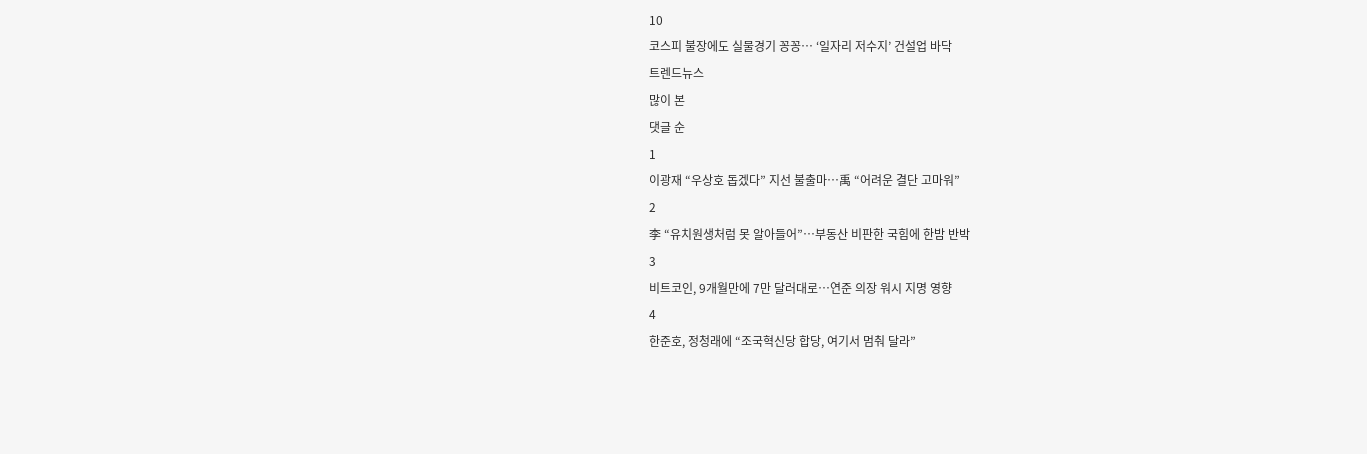10
코스피 불장에도 실물경기 꽁꽁… ‘일자리 저수지’ 건설업 바닥
트렌드뉴스
많이 본
댓글 순
1
이광재 “우상호 돕겠다” 지선 불출마…禹 “어려운 결단 고마워”
2
李 “유치원생처럼 못 알아들어”…부동산 비판한 국힘에 한밤 반박
3
비트코인, 9개월만에 7만 달러대로…연준 의장 워시 지명 영향
4
한준호, 정청래에 “조국혁신당 합당, 여기서 멈춰 달라”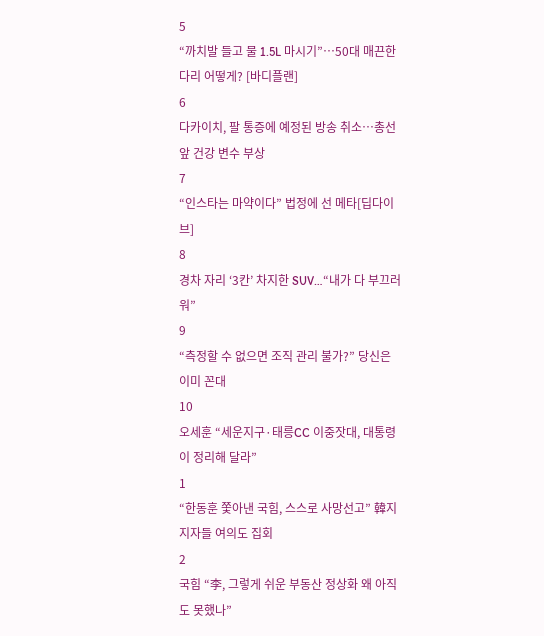5
“까치발 들고 물 1.5L 마시기”…50대 매끈한 다리 어떻게? [바디플랜]
6
다카이치, 팔 통증에 예정된 방송 취소…총선 앞 건강 변수 부상
7
“인스타는 마약이다” 법정에 선 메타[딥다이브]
8
경차 자리 ‘3칸’ 차지한 SUV…“내가 다 부끄러워”
9
“측정할 수 없으면 조직 관리 불가?” 당신은 이미 꼰대
10
오세훈 “세운지구·태릉CC 이중잣대, 대통령이 정리해 달라”
1
“한동훈 쫓아낸 국힘, 스스로 사망선고” 韓지지자들 여의도 집회
2
국힘 “李, 그렇게 쉬운 부동산 정상화 왜 아직도 못했나”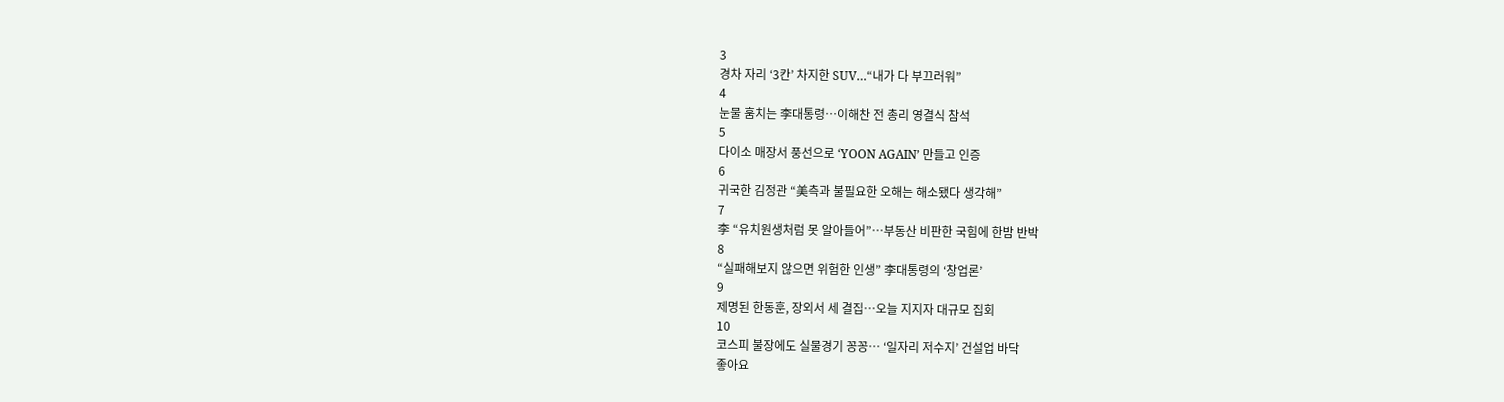3
경차 자리 ‘3칸’ 차지한 SUV…“내가 다 부끄러워”
4
눈물 훔치는 李대통령…이해찬 전 총리 영결식 참석
5
다이소 매장서 풍선으로 ‘YOON AGAIN’ 만들고 인증
6
귀국한 김정관 “美측과 불필요한 오해는 해소됐다 생각해”
7
李 “유치원생처럼 못 알아들어”…부동산 비판한 국힘에 한밤 반박
8
“실패해보지 않으면 위험한 인생” 李대통령의 ‘창업론’
9
제명된 한동훈, 장외서 세 결집…오늘 지지자 대규모 집회
10
코스피 불장에도 실물경기 꽁꽁… ‘일자리 저수지’ 건설업 바닥
좋아요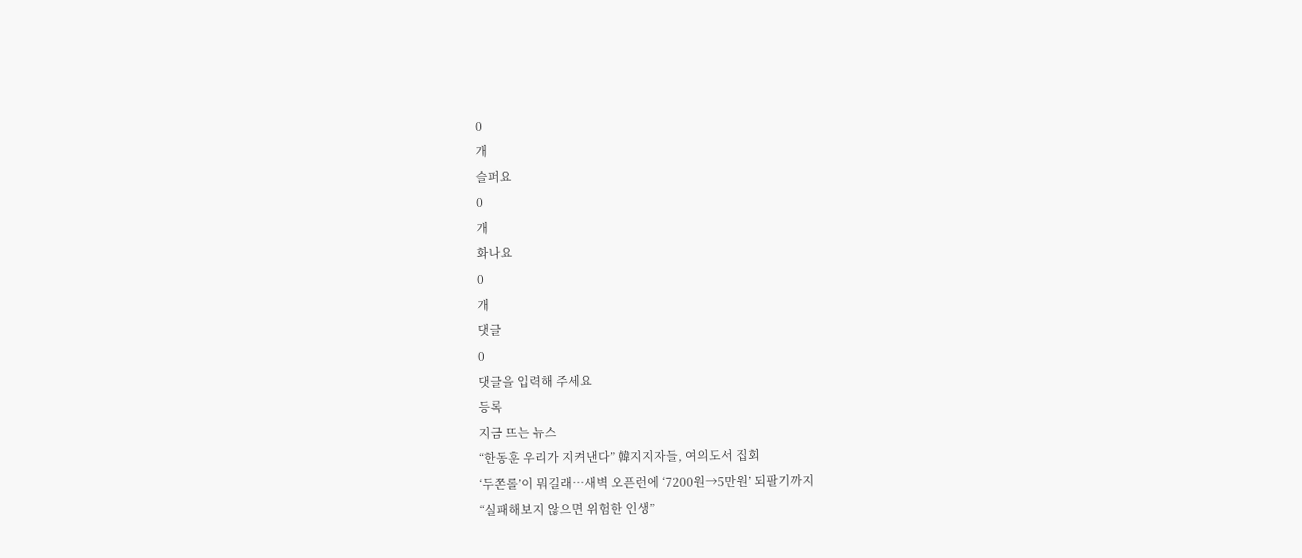0
개
슬퍼요
0
개
화나요
0
개
댓글
0
댓글을 입력해 주세요
등록
지금 뜨는 뉴스
“한동훈 우리가 지켜낸다” 韓지지자들, 여의도서 집회
‘두쫀롤’이 뭐길래…새벽 오픈런에 ‘7200원→5만원’ 되팔기까지
“실패해보지 않으면 위험한 인생”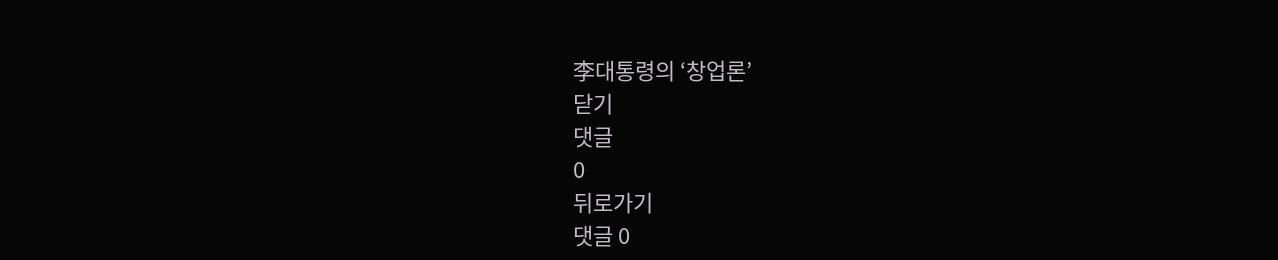李대통령의 ‘창업론’
닫기
댓글
0
뒤로가기
댓글 0